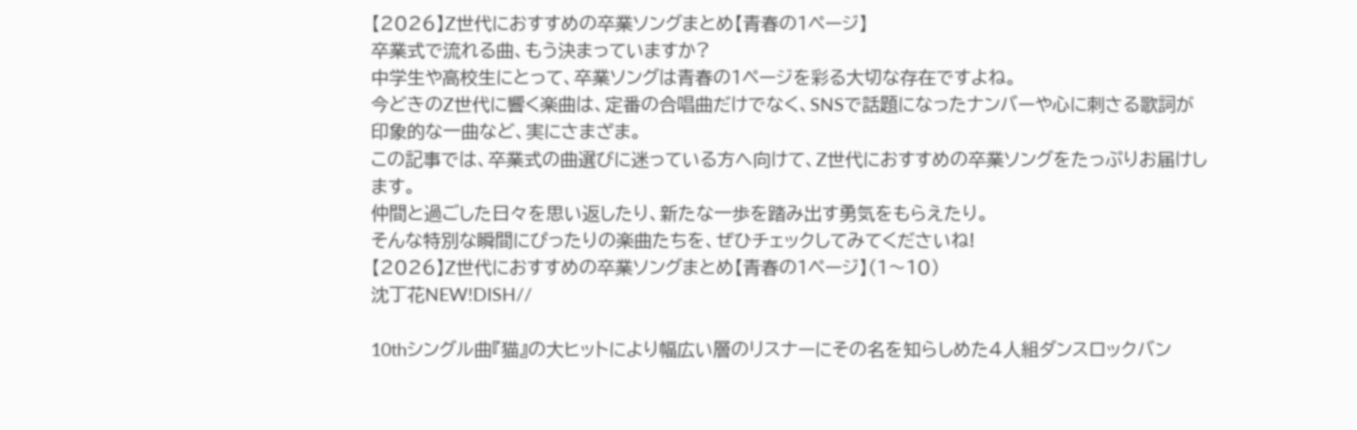【2026】Z世代におすすめの卒業ソングまとめ【青春の1ページ】
卒業式で流れる曲、もう決まっていますか?
中学生や高校生にとって、卒業ソングは青春の1ページを彩る大切な存在ですよね。
今どきのZ世代に響く楽曲は、定番の合唱曲だけでなく、SNSで話題になったナンバーや心に刺さる歌詞が印象的な一曲など、実にさまざま。
この記事では、卒業式の曲選びに迷っている方へ向けて、Z世代におすすめの卒業ソングをたっぷりお届けします。
仲間と過ごした日々を思い返したり、新たな一歩を踏み出す勇気をもらえたり。
そんな特別な瞬間にぴったりの楽曲たちを、ぜひチェックしてみてくださいね!
【2026】Z世代におすすめの卒業ソングまとめ【青春の1ページ】(1〜10)
沈丁花NEW!DISH//

10thシングル曲『猫』の大ヒットにより幅広い層のリスナーにその名を知らしめた4人組ダンスロックバン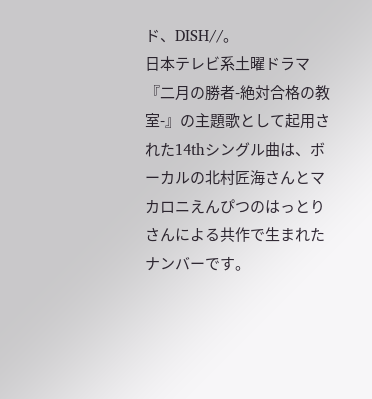ド、DISH//。
日本テレビ系土曜ドラマ『二月の勝者-絶対合格の教室-』の主題歌として起用された14thシングル曲は、ボーカルの北村匠海さんとマカロニえんぴつのはっとりさんによる共作で生まれたナンバーです。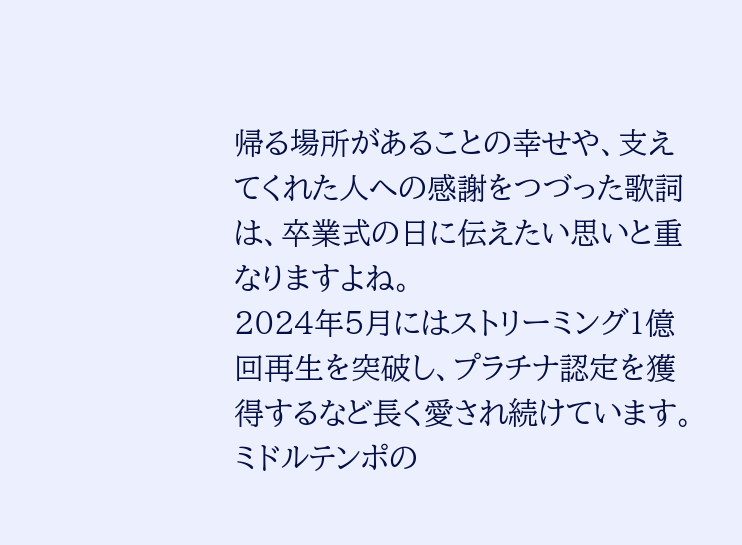帰る場所があることの幸せや、支えてくれた人への感謝をつづった歌詞は、卒業式の日に伝えたい思いと重なりますよね。
2024年5月にはストリーミング1億回再生を突破し、プラチナ認定を獲得するなど長く愛され続けています。
ミドルテンポの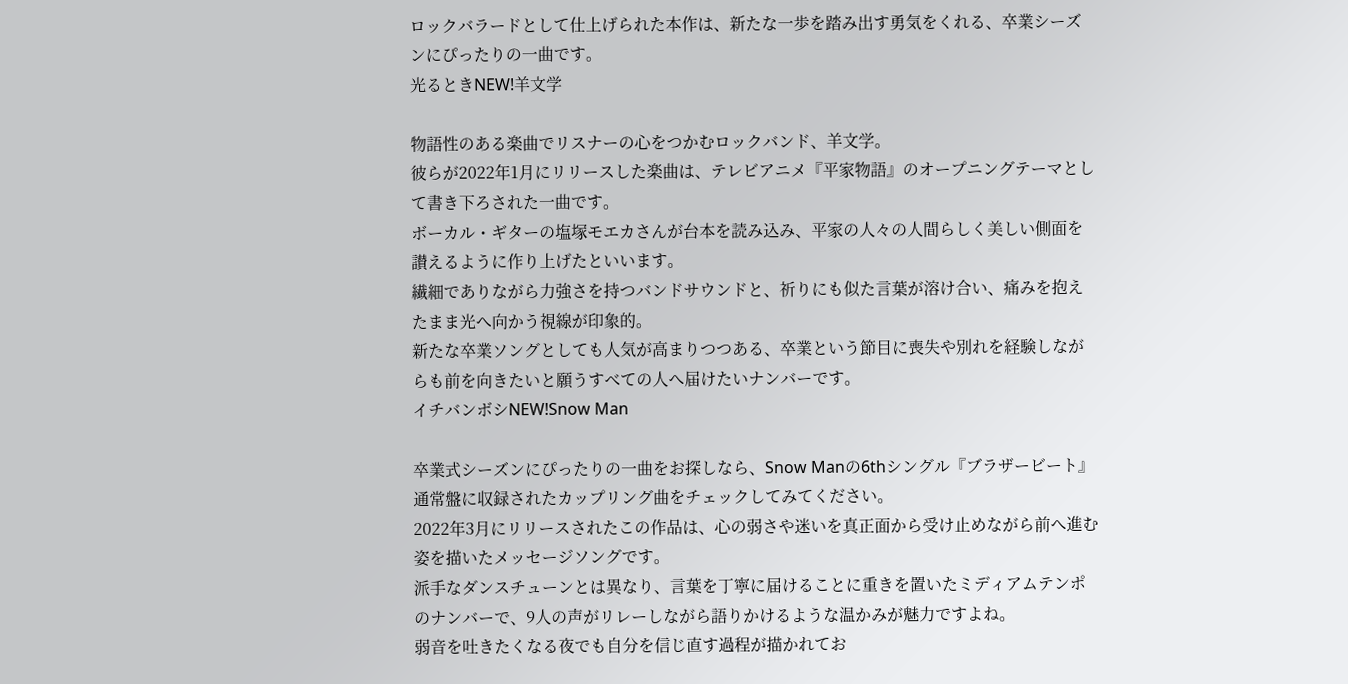ロックバラードとして仕上げられた本作は、新たな一歩を踏み出す勇気をくれる、卒業シーズンにぴったりの一曲です。
光るときNEW!羊文学

物語性のある楽曲でリスナーの心をつかむロックバンド、羊文学。
彼らが2022年1月にリリースした楽曲は、テレビアニメ『平家物語』のオープニングテーマとして書き下ろされた一曲です。
ボーカル・ギターの塩塚モエカさんが台本を読み込み、平家の人々の人間らしく美しい側面を讃えるように作り上げたといいます。
繊細でありながら力強さを持つバンドサウンドと、祈りにも似た言葉が溶け合い、痛みを抱えたまま光へ向かう視線が印象的。
新たな卒業ソングとしても人気が高まりつつある、卒業という節目に喪失や別れを経験しながらも前を向きたいと願うすべての人へ届けたいナンバーです。
イチバンボシNEW!Snow Man

卒業式シーズンにぴったりの一曲をお探しなら、Snow Manの6thシングル『ブラザービート』通常盤に収録されたカップリング曲をチェックしてみてください。
2022年3月にリリースされたこの作品は、心の弱さや迷いを真正面から受け止めながら前へ進む姿を描いたメッセージソングです。
派手なダンスチューンとは異なり、言葉を丁寧に届けることに重きを置いたミディアムテンポのナンバーで、9人の声がリレーしながら語りかけるような温かみが魅力ですよね。
弱音を吐きたくなる夜でも自分を信じ直す過程が描かれてお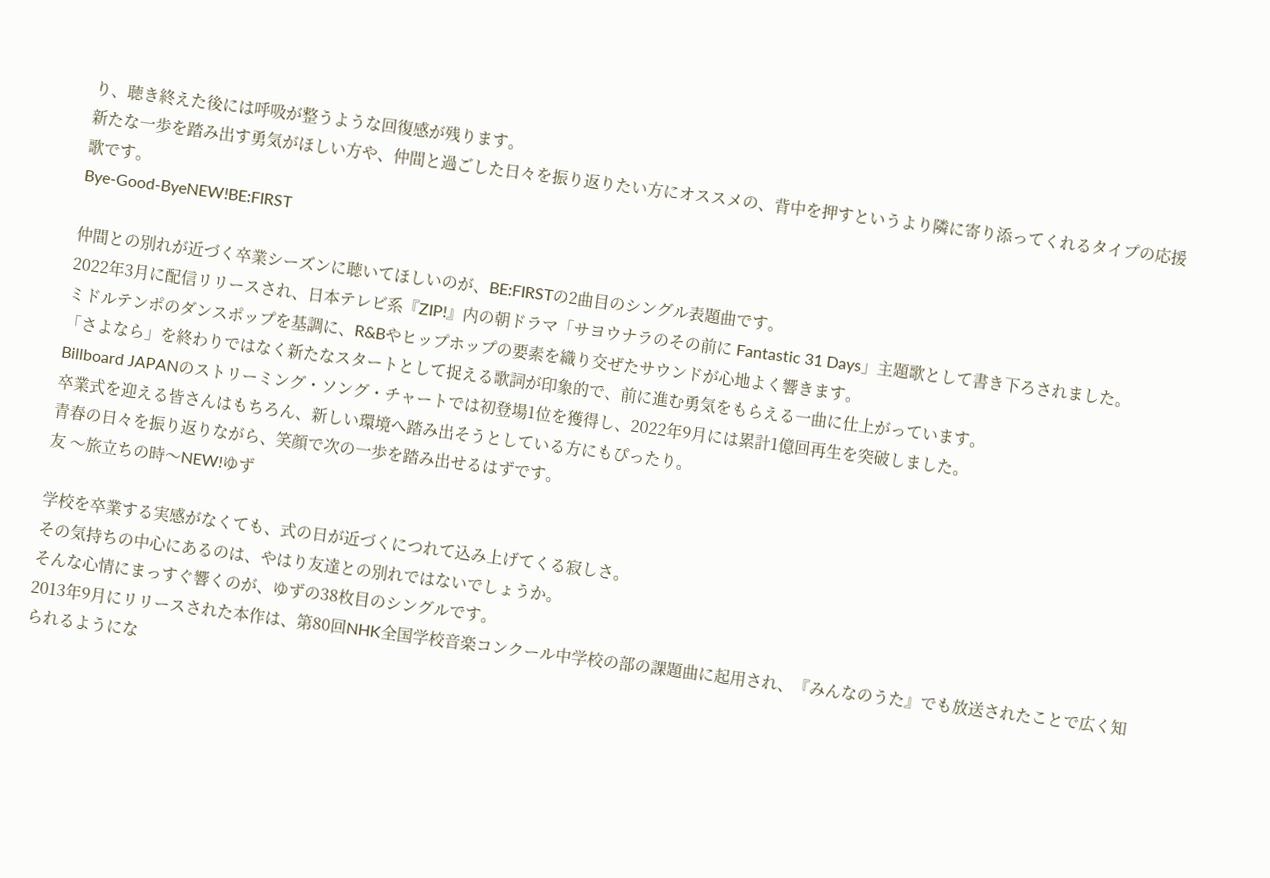り、聴き終えた後には呼吸が整うような回復感が残ります。
新たな一歩を踏み出す勇気がほしい方や、仲間と過ごした日々を振り返りたい方にオススメの、背中を押すというより隣に寄り添ってくれるタイプの応援歌です。
Bye-Good-ByeNEW!BE:FIRST

仲間との別れが近づく卒業シーズンに聴いてほしいのが、BE:FIRSTの2曲目のシングル表題曲です。
2022年3月に配信リリースされ、日本テレビ系『ZIP!』内の朝ドラマ「サヨウナラのその前に Fantastic 31 Days」主題歌として書き下ろされました。
ミドルテンポのダンスポップを基調に、R&Bやヒップホップの要素を織り交ぜたサウンドが心地よく響きます。
「さよなら」を終わりではなく新たなスタートとして捉える歌詞が印象的で、前に進む勇気をもらえる一曲に仕上がっています。
Billboard JAPANのストリーミング・ソング・チャートでは初登場1位を獲得し、2022年9月には累計1億回再生を突破しました。
卒業式を迎える皆さんはもちろん、新しい環境へ踏み出そうとしている方にもぴったり。
青春の日々を振り返りながら、笑顔で次の一歩を踏み出せるはずです。
友 〜旅立ちの時〜NEW!ゆず

学校を卒業する実感がなくても、式の日が近づくにつれて込み上げてくる寂しさ。
その気持ちの中心にあるのは、やはり友達との別れではないでしょうか。
そんな心情にまっすぐ響くのが、ゆずの38枚目のシングルです。
2013年9月にリリースされた本作は、第80回NHK全国学校音楽コンクール中学校の部の課題曲に起用され、『みんなのうた』でも放送されたことで広く知られるようにな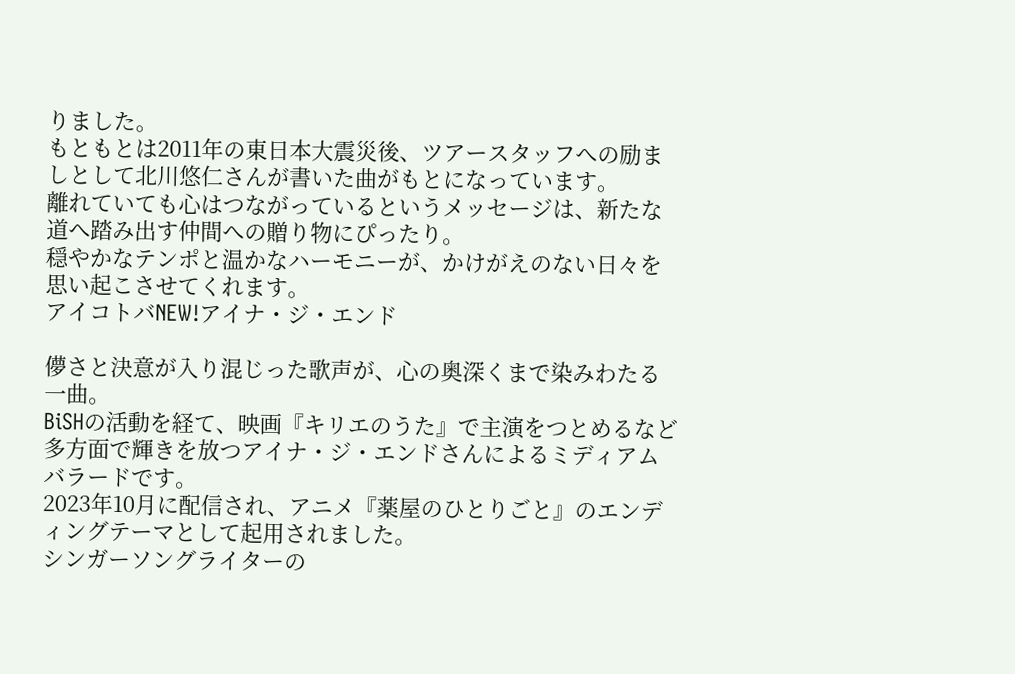りました。
もともとは2011年の東日本大震災後、ツアースタッフへの励ましとして北川悠仁さんが書いた曲がもとになっています。
離れていても心はつながっているというメッセージは、新たな道へ踏み出す仲間への贈り物にぴったり。
穏やかなテンポと温かなハーモニーが、かけがえのない日々を思い起こさせてくれます。
アイコトバNEW!アイナ・ジ・エンド

儚さと決意が入り混じった歌声が、心の奥深くまで染みわたる一曲。
BiSHの活動を経て、映画『キリエのうた』で主演をつとめるなど多方面で輝きを放つアイナ・ジ・エンドさんによるミディアムバラードです。
2023年10月に配信され、アニメ『薬屋のひとりごと』のエンディングテーマとして起用されました。
シンガーソングライターの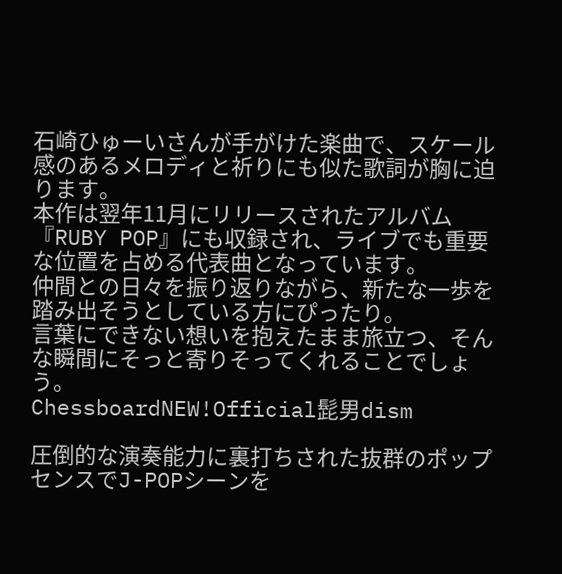石崎ひゅーいさんが手がけた楽曲で、スケール感のあるメロディと祈りにも似た歌詞が胸に迫ります。
本作は翌年11月にリリースされたアルバム『RUBY POP』にも収録され、ライブでも重要な位置を占める代表曲となっています。
仲間との日々を振り返りながら、新たな一歩を踏み出そうとしている方にぴったり。
言葉にできない想いを抱えたまま旅立つ、そんな瞬間にそっと寄りそってくれることでしょう。
ChessboardNEW!Official髭男dism

圧倒的な演奏能力に裏打ちされた抜群のポップセンスでJ-POPシーンを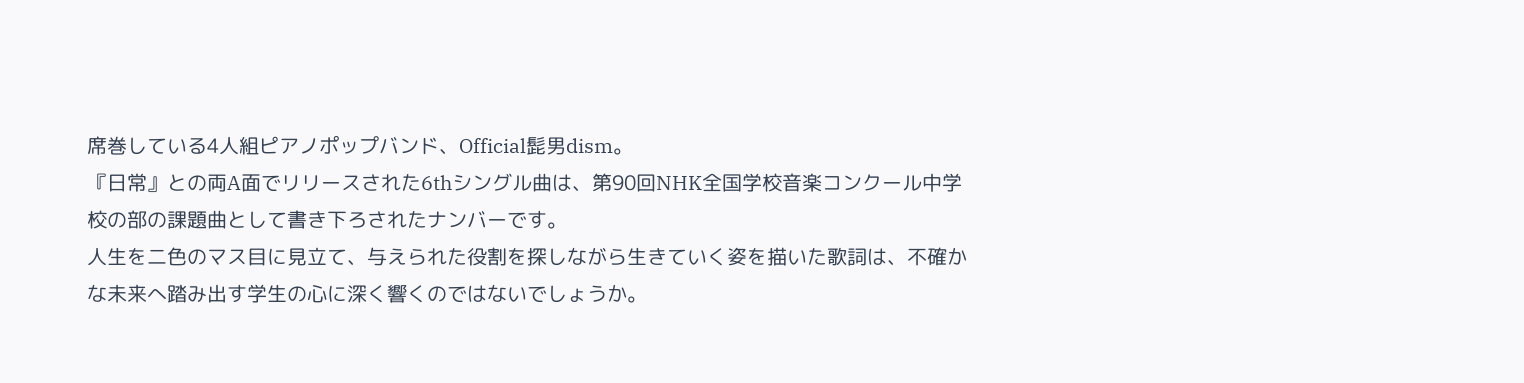席巻している4人組ピアノポップバンド、Official髭男dism。
『日常』との両A面でリリースされた6thシングル曲は、第90回NHK全国学校音楽コンクール中学校の部の課題曲として書き下ろされたナンバーです。
人生を二色のマス目に見立て、与えられた役割を探しながら生きていく姿を描いた歌詞は、不確かな未来へ踏み出す学生の心に深く響くのではないでしょうか。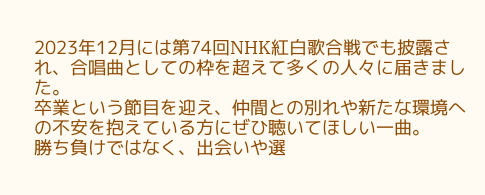2023年12月には第74回NHK紅白歌合戦でも披露され、合唱曲としての枠を超えて多くの人々に届きました。
卒業という節目を迎え、仲間との別れや新たな環境への不安を抱えている方にぜひ聴いてほしい一曲。
勝ち負けではなく、出会いや選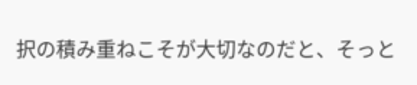択の積み重ねこそが大切なのだと、そっと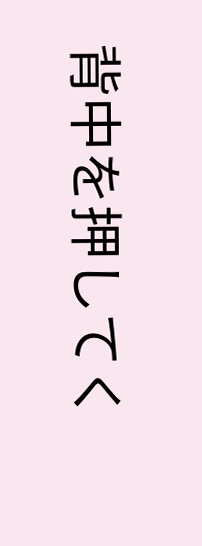背中を押してく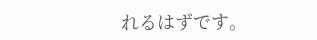れるはずです。